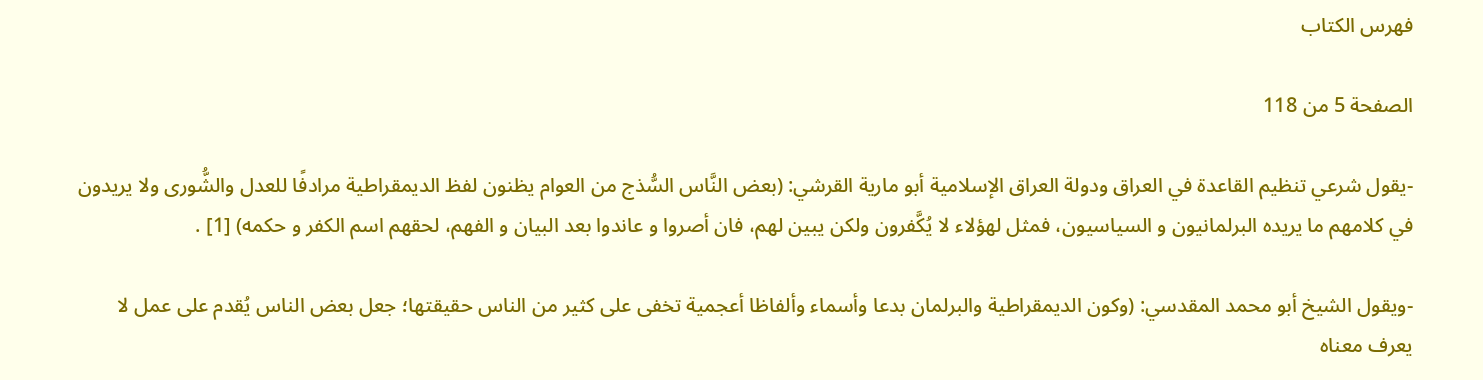فهرس الكتاب

الصفحة 5 من 118

-يقول شرعي تنظيم القاعدة في العراق ودولة العراق الإسلامية أبو مارية القرشي: (بعض النَّاس السُّذج من العوام يظنون لفظ الديمقراطية مرادفًا للعدل والشُّورى ولا يريدون في كلامهم ما يريده البرلمانيون و السياسيون، فمثل لهؤلاء لا يُكَّفرون ولكن يبين لهم، فان أصروا و عاندوا بعد البيان و الفهم، لحقهم اسم الكفر و حكمه) [1] .

-ويقول الشيخ أبو محمد المقدسي: (وكون الديمقراطية والبرلمان بدعا وأسماء وألفاظا أعجمية تخفى على كثير من الناس حقيقتها؛ جعل بعض الناس يُقدم على عمل لا يعرف معناه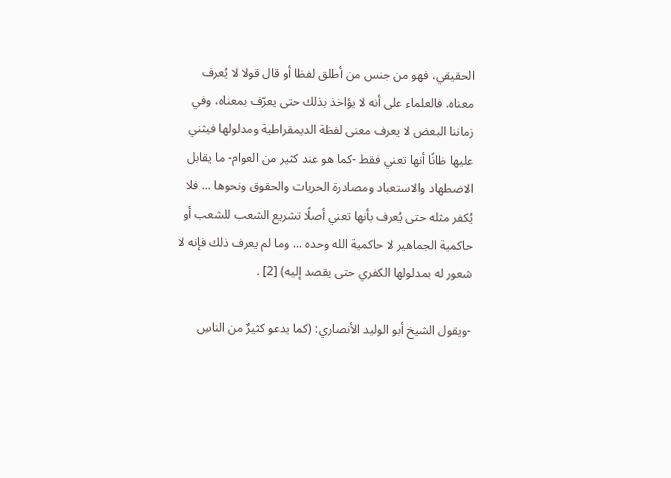الحقيقي، فهو من جنس من أطلق لفظا أو قال قولا لا يُعرف معناه. فالعلماء على أنه لا يؤاخذ بذلك حتى يعرّف بمعناه، وفي زماننا البعض لا يعرف معنى لفظة الديمقراطية ومدلولها فيثني عليها ظانًا أنها تعني فقط -كما هو عند كثير من العوام- ما يقابل الاضطهاد والاستعباد ومصادرة الحريات والحقوق ونحوها ... فلا يُكفر مثله حتى يُعرف بأنها تعني أصلًا تشريع الشعب للشعب أو حاكمية الجماهير لا حاكمية الله وحده ... وما لم يعرف ذلك فإنه لا شعور له بمدلولها الكفري حتى يقصد إليه) [2] .

-ويقول الشيخ أبو الوليد الأنصاري: (كما يدعو كثيرٌ من الناسِ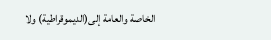الخاصة والعامة إلى(الديموقراطية) ولا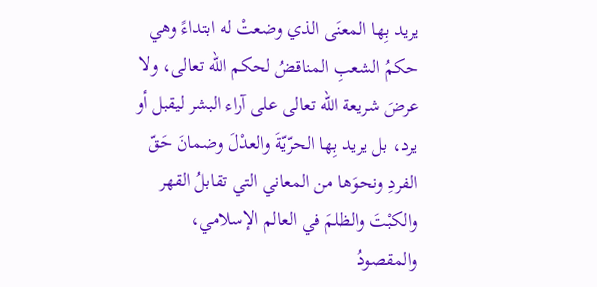يريد بِها المعنَى الذي وضعتْ له ابتداءً وهي حكمُ الشعبِ المناقضُ لحكم الله تعالى، ولا عرضَ شريعة الله تعالى على آراء البشر ليقبل أو يرد، بل يريد بِها الحرّيّةَ والعدْلَ وضمانَ حَقّ الفردِ ونحوَها من المعاني التي تقابلُ القهر والكبْتَ والظلمَ في العالم الإسلامي، والمقصودُ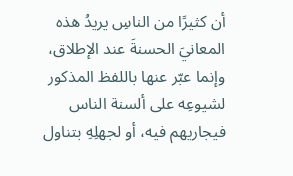أن كثيرًا من الناسِ يريدُ هذه المعانيَ الحسنةَ عند الإطلاق، وإنما عبّر عنها باللفظ المذكور لشيوعِه على ألسنة الناس فيجاريهم فيه، أو لجهلِهِ بتناول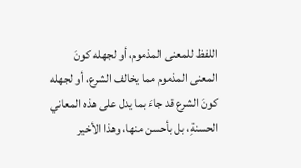اللفظ للمعنى المذموم، أو لجهله كونَ المعنى المذموم مما يخالف الشرع، أو لجهله كونَ الشرع قد جاءَ بما يدل على هذه المعاني الحسنةِ، بل بأحسن منها، وهذا الأخير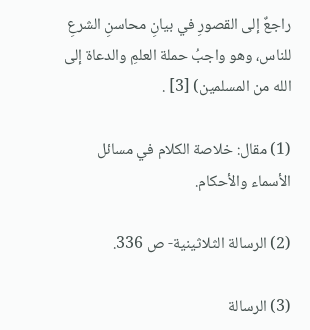راجعٌ إلى القصورِ في بيانِ محاسنِ الشرعِ للناس، وهو واجبُ حملة العلمِ والدعاة إلى الله من المسلمين) [3] .

(1) مقال: خلاصة الكلام في مسائل الأسماء والأحكام.

(2) الرسالة الثلاثينية- ص 336.

(3) الرسالة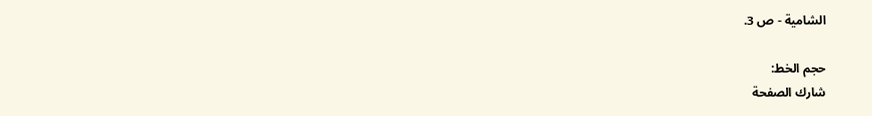الشامية - ص 3.

حجم الخط:
شارك الصفحة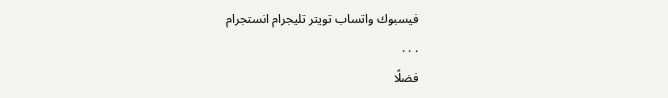فيسبوك واتساب تويتر تليجرام انستجرام
. . .
فضلًا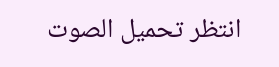انتظر تحميل الصوت